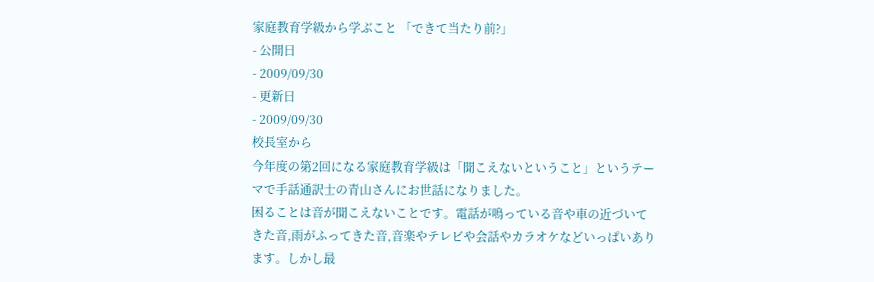家庭教育学級から学ぶこと 「できて当たり前?」
- 公開日
- 2009/09/30
- 更新日
- 2009/09/30
校長室から
今年度の第2回になる家庭教育学級は「聞こえないということ」というテーマで手話通訳士の青山さんにお世話になりました。
困ることは音が聞こえないことです。電話が鳴っている音や車の近づいてきた音,雨がふってきた音,音楽やテレビや会話やカラオケなどいっぱいあります。しかし最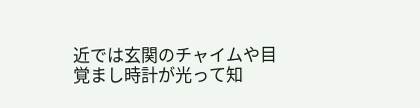近では玄関のチャイムや目覚まし時計が光って知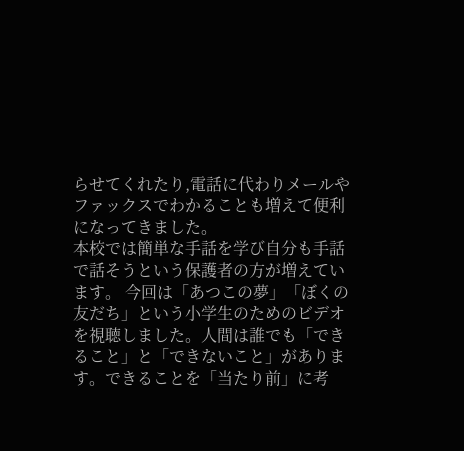らせてくれたり,電話に代わりメールやファックスでわかることも増えて便利になってきました。
本校では簡単な手話を学び自分も手話で話そうという保護者の方が増えています。 今回は「あつこの夢」「ぼくの友だち」という小学生のためのビデオを視聴しました。人間は誰でも「できること」と「できないこと」があります。できることを「当たり前」に考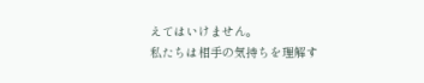えてはいけません。
私たちは相手の気持ちを理解す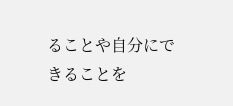ることや自分にできることを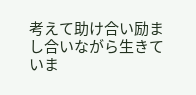考えて助け合い励まし合いながら生きていま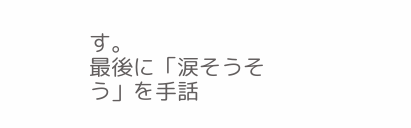す。
最後に「涙そうそう」を手話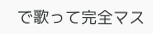で歌って完全マス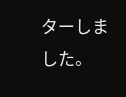ターしました。